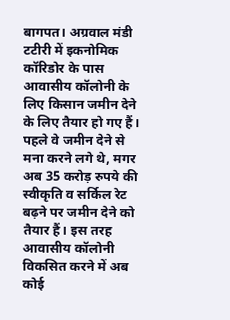बागपत। अग्रवाल मंडी टटीरी में इकनोमिक कॉरिडोर के पास आवासीय कॉलोनी के लिए किसान जमीन देने के लिए तैयार हो गए हैं। पहले वे जमीन देने से मना करने लगे थे, मगर अब 35 करोड़ रुपये की स्वीकृति व सर्किल रेट बढ़ने पर जमीन देने को तैयार हैं। इस तरह आवासीय कॉलोनी विकसित करने में अब कोई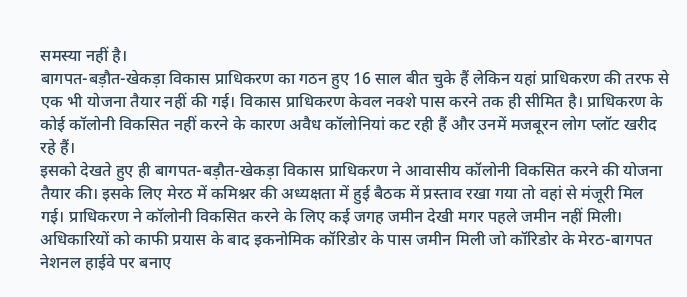समस्या नहीं है।
बागपत-बड़ौत-खेकड़ा विकास प्राधिकरण का गठन हुए 16 साल बीत चुके हैं लेकिन यहां प्राधिकरण की तरफ से एक भी योजना तैयार नहीं की गई। विकास प्राधिकरण केवल नक्शे पास करने तक ही सीमित है। प्राधिकरण के कोई कॉलोनी विकसित नहीं करने के कारण अवैध कॉलोनियां कट रही हैं और उनमें मजबूरन लोग प्लॉट खरीद रहे हैं।
इसको देखते हुए ही बागपत-बड़ौत-खेकड़ा विकास प्राधिकरण ने आवासीय कॉलोनी विकसित करने की योजना तैयार की। इसके लिए मेरठ में कमिश्नर की अध्यक्षता में हुई बैठक में प्रस्ताव रखा गया तो वहां से मंजूरी मिल गई। प्राधिकरण ने कॉलोनी विकसित करने के लिए कई जगह जमीन देखी मगर पहले जमीन नहीं मिली।
अधिकारियों को काफी प्रयास के बाद इकनोमिक कॉरिडोर के पास जमीन मिली जो कॉरिडोर के मेरठ-बागपत नेशनल हाईवे पर बनाए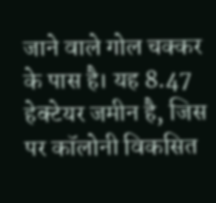जाने वाले गोल चक्कर के पास है। यह 8.47 हेक्टेयर जमीन है, जिस पर कॉलोनी विकसित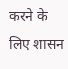करने के लिए शासन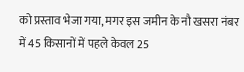को प्रस्ताव भेजा गया, मगर इस जमीन के नौ खसरा नंबर में 45 किसानों में पहले केवल 25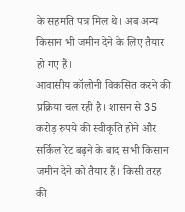के सहमति पत्र मिल थे। अब अन्य किसान भी जमीन देने के लिए तैयार हो गए हैं।
आवासीय कॉलोनी विकसित करने की प्रक्रिया चल रही है। शासन से 35 करोड़ रुपये की स्वीकृति होने और सर्किल रेट बढ़ने के बाद सभी किसान जमीन देने को तैयार हैं। किसी तरह की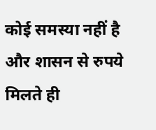कोई समस्या नहीं है और शासन से रुपये मिलते ही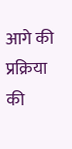आगे की प्रक्रिया की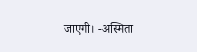जाएगी। -अस्मिता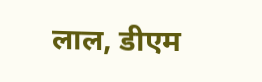लाल, डीएम